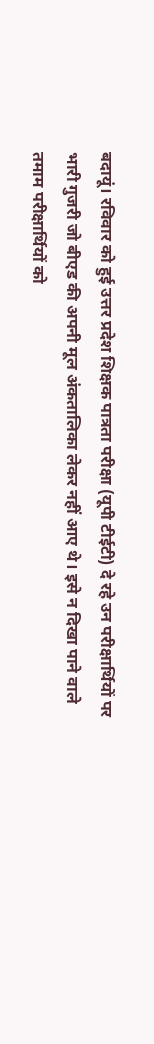बदायूं। रविवार को हुई उत्तर प्रदेश शिक्षक पात्रता परीक्षा (यूपी टीईटी) दे रहे उन परीक्षार्थियों पर भारी गुजरी जो बीएड की अपनी मूल अंकतालिका लेकर नहीं आए थे। इसे न दिखा पाने वाले तमाम परीक्षार्थियों को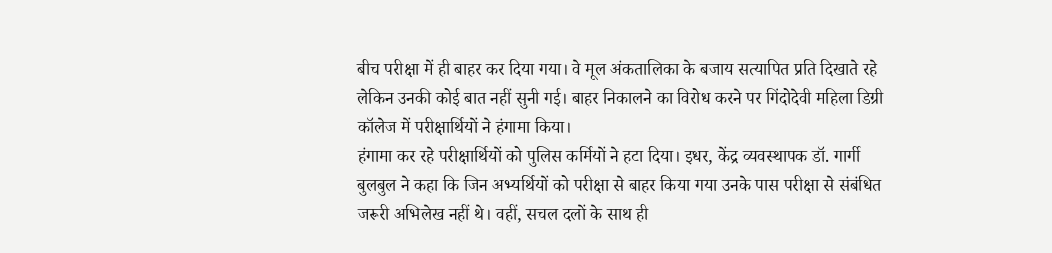बीच परीक्षा में ही बाहर कर दिया गया। वे मूल अंकतालिका के बजाय सत्यापित प्रति दिखाते रहे लेकिन उनकी कोई बात नहीं सुनी गई। बाहर निकालने का विरोध करने पर गिंदोदेवी महिला डिग्री कॉलेज में परीक्षार्थियों ने हंगामा किया।
हंगामा कर रहे परीक्षार्थियों को पुलिस कर्मियों ने हटा दिया। इधर, केंद्र व्यवस्थापक डॉ. गार्गी बुलबुल ने कहा कि जिन अभ्यर्थियों को परीक्षा से बाहर किया गया उनके पास परीक्षा से संबंधित जरूरी अभिलेख नहीं थे। वहीं, सचल दलों के साथ ही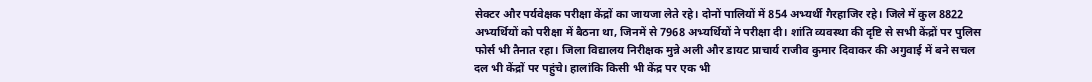सेक्टर और पर्यवेक्षक परीक्षा केंद्रों का जायजा लेते रहे। दोनों पालियों में 854 अभ्यर्थी गैरहाजिर रहे। जिले में कुल 8822 अभ्यर्थियों को परीक्षा में बैठना था, जिनमें से 7968 अभ्यर्थियों ने परीक्षा दी। शांति व्यवस्था की दृष्टि से सभी केंद्रों पर पुलिस फोर्स भी तैनात रहा। जिला विद्यालय निरीक्षक मुन्ने अली और डायट प्राचार्य राजीव कुमार दिवाकर की अगुवाई में बने सचल दल भी केंद्रों पर पहुंचे। हालांकि किसी भी केंद्र पर एक भी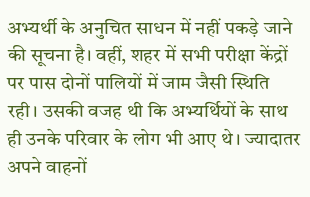अभ्यर्थी के अनुचित साधन में नहीं पकड़े जाने की सूचना है। वहीं, शहर में सभी परीक्षा केंद्रों पर पास दोनों पालियों में जाम जैसी स्थिति रही। उसकी वजह थी कि अभ्यर्थियों के साथ ही उनके परिवार के लोग भी आए थे। ज्यादातर अपने वाहनों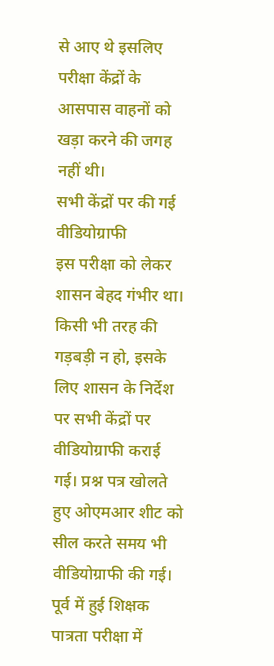से आए थे इसलिए परीक्षा केंद्रों के आसपास वाहनों को खड़ा करने की जगह नहीं थी।
सभी केंद्रों पर की गई वीडियोग्राफी
इस परीक्षा को लेकर शासन बेहद गंभीर था। किसी भी तरह की गड़बड़ी न हो, इसके लिए शासन के निर्देश पर सभी केंद्रों पर वीडियोग्राफी कराई गई। प्रश्न पत्र खोलते हुए ओएमआर शीट को सील करते समय भी वीडियोग्राफी की गई। पूर्व में हुई शिक्षक पात्रता परीक्षा में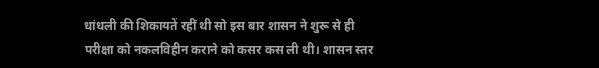धांधली की शिकायतें रहीं थी सो इस बार शासन ने शुरू से ही परीक्षा को नकलविहीन कराने को कसर कस ली थी। शासन स्तर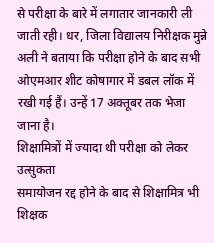से परीक्षा के बारे में लगातार जानकारी ली जाती रही। धर, जिला विद्यालय निरीक्षक मुन्ने अली ने बताया कि परीक्षा होने के बाद सभी ओएमआर शीट कोषागार में डबल लॉक में रखी गई हैं। उन्हें 17 अक्तूबर तक भेजा जाना है।
शिक्षामित्रों में ज्यादा थी परीक्षा को लेकर उत्सुकता
समायोजन रद्द होने के बाद से शिक्षामित्र भी शिक्षक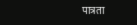पात्रता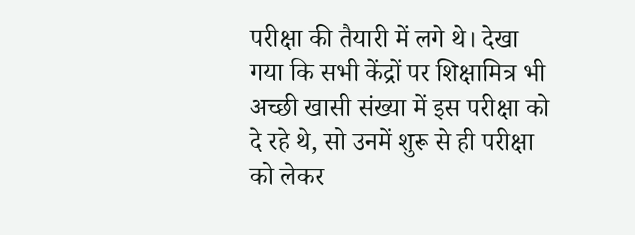परीक्षा की तैयारी में लगे थे। देखा गया कि सभी केंद्रों पर शिक्षामित्र भी अच्छी खासी संख्या में इस परीक्षा को दे रहे थे, सो उनमें शुरू से ही परीक्षा को लेकर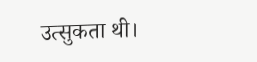उत्सुकता थी।